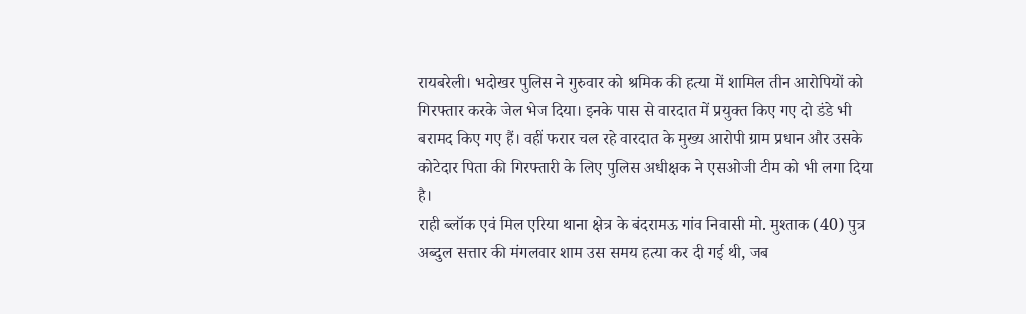रायबरेली। भदोखर पुलिस ने गुरुवार को श्रमिक की हत्या में शामिल तीन आरोपियों को गिरफ्तार करके जेल भेज दिया। इनके पास से वारदात में प्रयुक्त किए गए दो डंडे भी बरामद किए गए हैं। वहीं फरार चल रहे वारदात के मुख्य आरोपी ग्राम प्रधान और उसके कोटेदार पिता की गिरफ्तारी के लिए पुलिस अधीक्षक ने एसओजी टीम को भी लगा दिया है।
राही ब्लॉक एवं मिल एरिया थाना क्षेत्र के बंदरामऊ गांव निवासी मो. मुश्ताक (40) पुत्र अब्दुल सत्तार की मंगलवार शाम उस समय हत्या कर दी गई थी, जब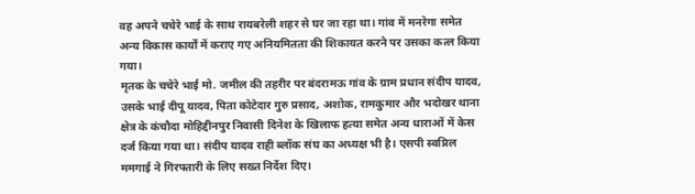वह अपने चचेरे भाई के साथ रायबरेली शहर से घर जा रहा था। गांव में मनरेगा समेत अन्य विकास कार्यों में कराए गए अनियमितता की शिकायत करने पर उसका कत्ल किया गया।
मृतक के चचेरे भाई मो. जमील की तहरीर पर बंदरामऊ गांव के ग्राम प्रधान संदीप यादव, उसके भाई दीपू यादव, पिता कोटेदार गुरु प्रसाद, अशोक, रामकुमार और भदोखर थाना क्षेत्र के कंचौदा मोहिद्दीनपुर निवासी दिनेश के खिलाफ हत्या समेत अन्य धाराओं में केस दर्ज किया गया था। संदीप यादव राही ब्लॉक संघ का अध्यक्ष भी है। एसपी स्वप्निल ममगाई ने गिरफ्तारी के लिए सख्त निर्देश दिए।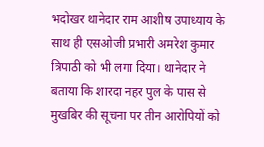भदोखर थानेदार राम आशीष उपाध्याय के साथ ही एसओजी प्रभारी अमरेश कुमार त्रिपाठी को भी लगा दिया। थानेदार ने बताया कि शारदा नहर पुल के पास से मुखबिर की सूचना पर तीन आरोपियों को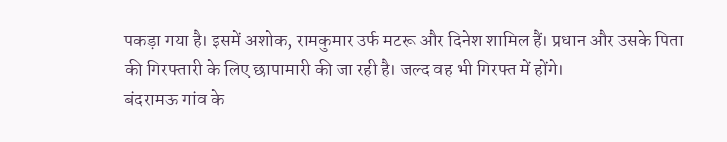पकड़ा गया है। इसमें अशोक, रामकुमार उर्फ मटरू और दिनेश शामिल हैं। प्रधान और उसके पिता की गिरफ्तारी के लिए छापामारी की जा रही है। जल्द वह भी गिरफ्त में होंगे।
बंदरामऊ गांव के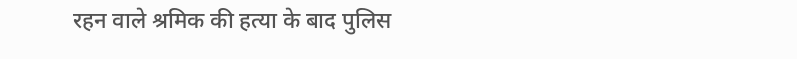रहन वाले श्रमिक की हत्या के बाद पुलिस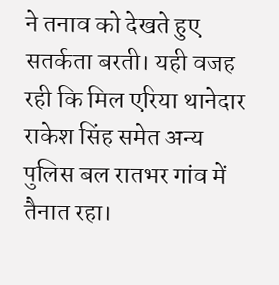ने तनाव को देखते हुए सतर्कता बरती। यही वजह रही कि मिल एरिया थानेदार राकेश सिंह समेत अन्य पुलिस बल रातभर गांव में तैनात रहा।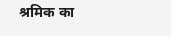श्रमिक का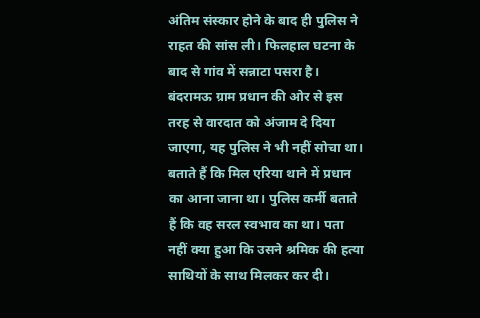अंतिम संस्कार होने के बाद ही पुलिस ने राहत की सांस ली। फिलहाल घटना के बाद से गांव में सन्नाटा पसरा है। बंदरामऊ ग्राम प्रधान की ओर से इस तरह से वारदात को अंजाम दे दिया जाएगा, यह पुलिस ने भी नहीं सोचा था।
बताते हैं कि मिल एरिया थाने में प्रधान का आना जाना था। पुलिस कर्मी बताते हैं कि वह सरल स्वभाव का था। पता नहीं क्या हुआ कि उसने श्रमिक की हत्या साथियों के साथ मिलकर कर दी।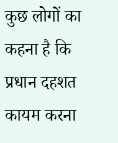कुछ लोगों का कहना है कि प्रधान दहशत कायम करना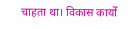चाहता था। विकास कार्यों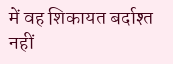में वह शिकायत बर्दाश्त नहीं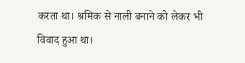करता था। श्रमिक से नाली बनाने को लेकर भी विवाद हुआ था।